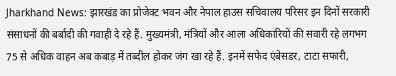Jharkhand News: झारखंड का प्रोजेक्ट भवन और नेपाल हाउस सचिवालय परिसर इन दिनों सरकारी संसाधनों की बर्बादी की गवाही दे रहे हैं. मुख्यमंत्री, मंत्रियों और आला अधिकारियों की सवारी रहे लगभग 75 से अधिक वाहन अब कबाड़ में तब्दील होकर जंग खा रहे हैं. इनमें सफेद एंबेसडर, टाटा सफारी,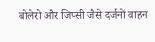बोलेरो और जिप्सी जैसे दर्जनों वाहन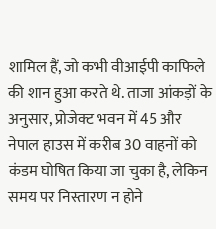शामिल हैं, जो कभी वीआईपी काफिले की शान हुआ करते थे. ताजा आंकड़ों के अनुसार, प्रोजेक्ट भवन में 45 और नेपाल हाउस में करीब 30 वाहनों को कंडम घोषित किया जा चुका है, लेकिन समय पर निस्तारण न होने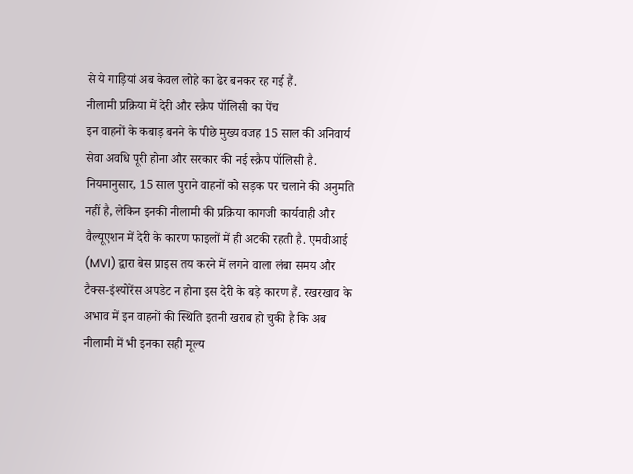से ये गाड़ियां अब केवल लोहे का ढेर बनकर रह गई हैं.
नीलामी प्रक्रिया में देरी और स्क्रैप पॉलिसी का पेंच
इन वाहनों के कबाड़ बनने के पीछे मुख्य वजह 15 साल की अनिवार्य सेवा अवधि पूरी होना और सरकार की नई स्क्रैप पॉलिसी है. नियमानुसार, 15 साल पुराने वाहनों को सड़क पर चलाने की अनुमति नहीं है, लेकिन इनकी नीलामी की प्रक्रिया कागजी कार्यवाही और वैल्यूएशन में देरी के कारण फाइलों में ही अटकी रहती है. एमवीआई (MVI) द्वारा बेस प्राइस तय करने में लगने वाला लंबा समय और टैक्स-इंश्योरेंस अपडेट न होना इस देरी के बड़े कारण हैं. रखरखाव के अभाव में इन वाहनों की स्थिति इतनी खराब हो चुकी है कि अब नीलामी में भी इनका सही मूल्य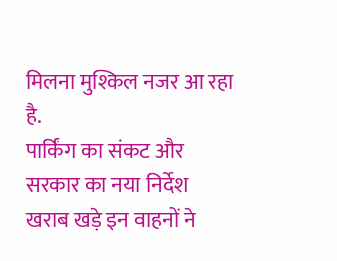मिलना मुश्किल नजर आ रहा है.
पार्किंग का संकट और सरकार का नया निर्देश
खराब खड़े इन वाहनों ने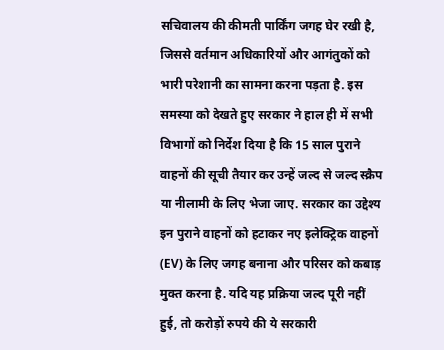सचिवालय की कीमती पार्किंग जगह घेर रखी है, जिससे वर्तमान अधिकारियों और आगंतुकों को भारी परेशानी का सामना करना पड़ता है. इस समस्या को देखते हुए सरकार ने हाल ही में सभी विभागों को निर्देश दिया है कि 15 साल पुराने वाहनों की सूची तैयार कर उन्हें जल्द से जल्द स्क्रैप या नीलामी के लिए भेजा जाए. सरकार का उद्देश्य इन पुराने वाहनों को हटाकर नए इलेक्ट्रिक वाहनों (EV) के लिए जगह बनाना और परिसर को कबाड़ मुक्त करना है. यदि यह प्रक्रिया जल्द पूरी नहीं हुई, तो करोड़ों रुपये की ये सरकारी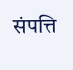संपत्ति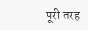पूरी तरह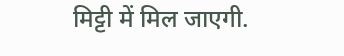मिट्टी में मिल जाएगी.